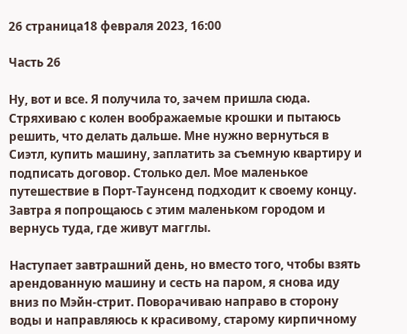26 страница18 февраля 2023, 16:00

Часть 26

Ну, вот и все. Я получила то, зачем пришла сюда. Стряхиваю с колен воображаемые крошки и пытаюсь решить, что делать дальше. Мне нужно вернуться в Сиэтл, купить машину, заплатить за съемную квартиру и подписать договор. Столько дел. Мое маленькое путешествие в Порт-Таунсенд подходит к своему концу. Завтра я попрощаюсь с этим маленьком городом и вернусь туда, где живут магглы.

Наступает завтрашний день, но вместо того, чтобы взять арендованную машину и сесть на паром, я снова иду вниз по Мэйн-стрит. Поворачиваю направо в сторону воды и направляюсь к красивому, старому кирпичному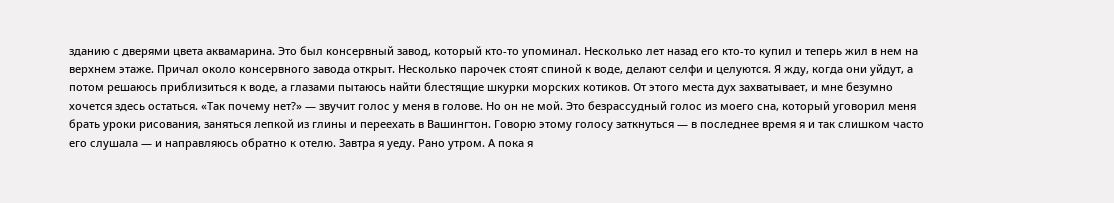зданию с дверями цвета аквамарина. Это был консервный завод, который кто-то упоминал. Несколько лет назад его кто-то купил и теперь жил в нем на верхнем этаже. Причал около консервного завода открыт. Несколько парочек стоят спиной к воде, делают селфи и целуются. Я жду, когда они уйдут, а потом решаюсь приблизиться к воде, а глазами пытаюсь найти блестящие шкурки морских котиков. От этого места дух захватывает, и мне безумно хочется здесь остаться. «Так почему нет?» — звучит голос у меня в голове. Но он не мой. Это безрассудный голос из моего сна, который уговорил меня брать уроки рисования, заняться лепкой из глины и переехать в Вашингтон. Говорю этому голосу заткнуться — в последнее время я и так слишком часто его слушала — и направляюсь обратно к отелю. Завтра я уеду. Рано утром. А пока я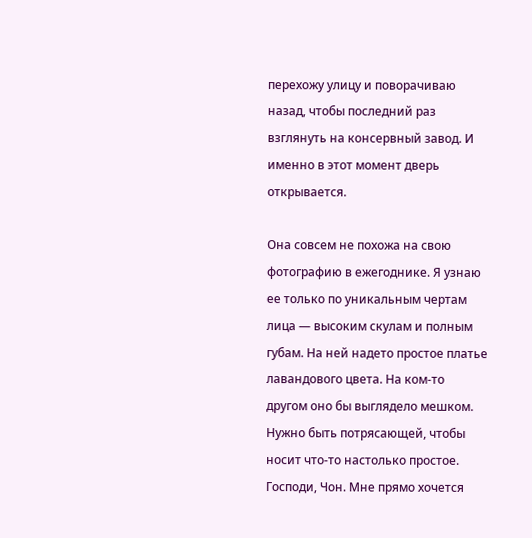перехожу улицу и поворачиваю назад, чтобы последний раз взглянуть на консервный завод. И именно в этот момент дверь открывается.

Она совсем не похожа на свою фотографию в ежегоднике. Я узнаю ее только по уникальным чертам лица — высоким скулам и полным губам. На ней надето простое платье лавандового цвета. На ком-то другом оно бы выглядело мешком. Нужно быть потрясающей, чтобы носит что-то настолько простое. Господи, Чон. Мне прямо хочется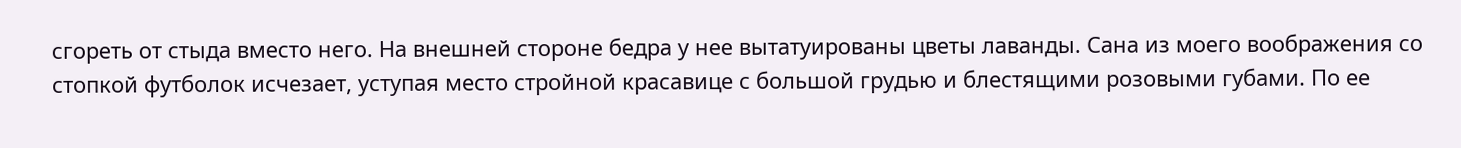сгореть от стыда вместо него. На внешней стороне бедра у нее вытатуированы цветы лаванды. Сана из моего воображения со стопкой футболок исчезает, уступая место стройной красавице с большой грудью и блестящими розовыми губами. По ее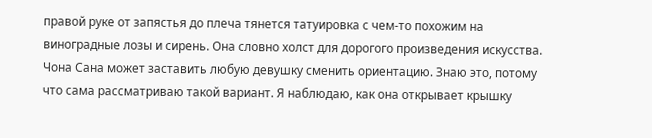правой руке от запястья до плеча тянется татуировка с чем-то похожим на виноградные лозы и сирень. Она словно холст для дорогого произведения искусства. Чона Сана может заставить любую девушку сменить ориентацию. Знаю это, потому что сама рассматриваю такой вариант. Я наблюдаю, как она открывает крышку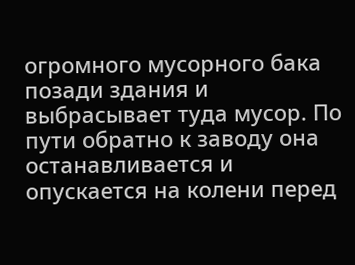огромного мусорного бака позади здания и выбрасывает туда мусор. По пути обратно к заводу она останавливается и опускается на колени перед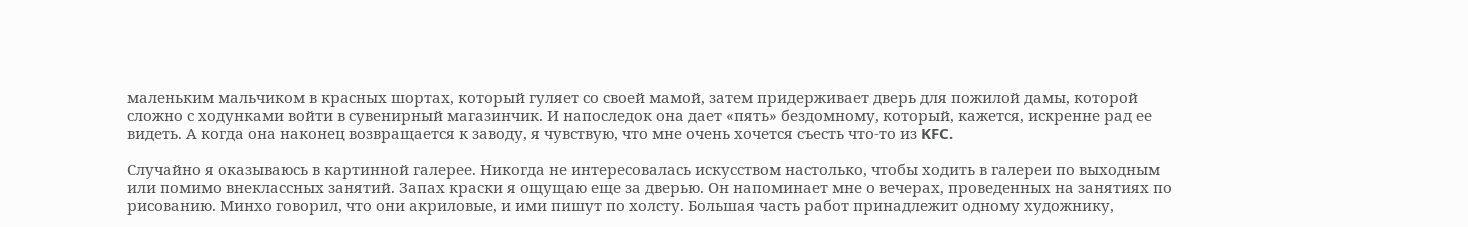маленьким мальчиком в красных шортах, который гуляет со своей мамой, затем придерживает дверь для пожилой дамы, которой сложно с ходунками войти в сувенирный магазинчик. И напоследок она дает «пять» бездомному, который, кажется, искренне рад ее видеть. А когда она наконец возвращается к заводу, я чувствую, что мне очень хочется съесть что-то из KFC.

Случайно я оказываюсь в картинной галерее. Никогда не интересовалась искусством настолько, чтобы ходить в галереи по выходным или помимо внеклассных занятий. Запах краски я ощущаю еще за дверью. Он напоминает мне о вечерах, проведенных на занятиях по рисованию. Минхо говорил, что они акриловые, и ими пишут по холсту. Большая часть работ принадлежит одному художнику,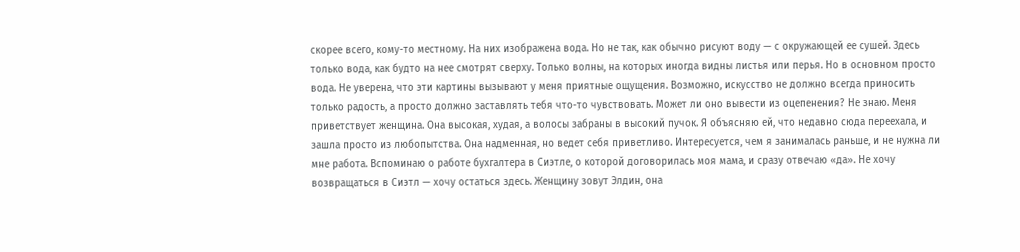скорее всего, кому-то местному. На них изображена вода. Но не так, как обычно рисуют воду — с окружающей ее сушей. Здесь только вода, как будто на нее смотрят сверху. Только волны, на которых иногда видны листья или перья. Но в основном просто вода. Не уверена, что эти картины вызывают у меня приятные ощущения. Возможно, искусство не должно всегда приносить только радость, а просто должно заставлять тебя что-то чувствовать. Может ли оно вывести из оцепенения? Не знаю. Меня приветствует женщина. Она высокая, худая, а волосы забраны в высокий пучок. Я объясняю ей, что недавно сюда переехала, и зашла просто из любопытства. Она надменная, но ведет себя приветливо. Интересуется, чем я занималась раньше, и не нужна ли мне работа. Вспоминаю о работе бухгалтера в Сиэтле, о которой договорилась моя мама, и сразу отвечаю «да». Не хочу возвращаться в Сиэтл — хочу остаться здесь. Женщину зовут Элдин, она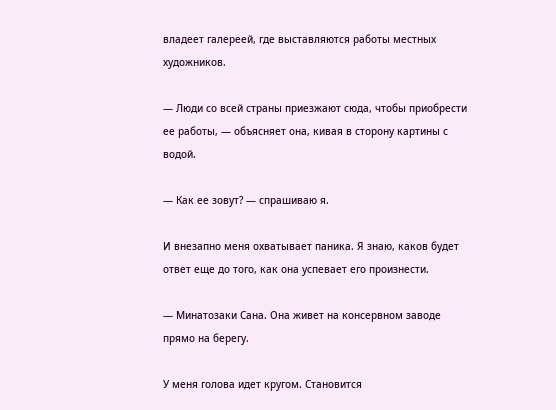владеет галереей, где выставляются работы местных художников.

— Люди со всей страны приезжают сюда, чтобы приобрести ее работы, — объясняет она, кивая в сторону картины с водой.

— Как ее зовут? — спрашиваю я.

И внезапно меня охватывает паника. Я знаю, каков будет ответ еще до того, как она успевает его произнести.

— Минатозаки Сана. Она живет на консервном заводе прямо на берегу.

У меня голова идет кругом. Становится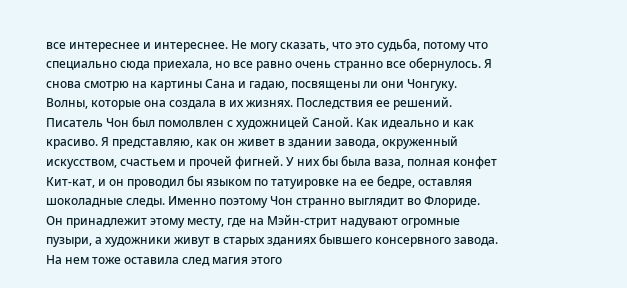все интереснее и интереснее. Не могу сказать, что это судьба, потому что специально сюда приехала, но все равно очень странно все обернулось. Я снова смотрю на картины Сана и гадаю, посвящены ли они Чонгуку. Волны, которые она создала в их жизнях. Последствия ее решений. Писатель Чон был помолвлен с художницей Саной. Как идеально и как красиво. Я представляю, как он живет в здании завода, окруженный искусством, счастьем и прочей фигней. У них бы была ваза, полная конфет Кит-кат, и он проводил бы языком по татуировке на ее бедре, оставляя шоколадные следы. Именно поэтому Чон странно выглядит во Флориде. Он принадлежит этому месту, где на Мэйн-стрит надувают огромные пузыри, а художники живут в старых зданиях бывшего консервного завода. На нем тоже оставила след магия этого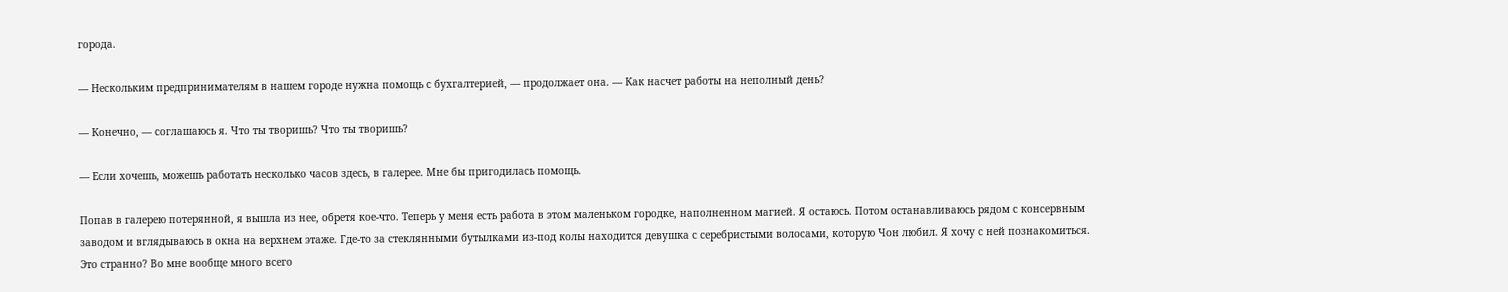города.

— Нескольким предпринимателям в нашем городе нужна помощь с бухгалтерией, — продолжает она. — Как насчет работы на неполный день?

— Конечно, — соглашаюсь я. Что ты творишь? Что ты творишь?

— Если хочешь, можешь работать несколько часов здесь, в галерее. Мне бы пригодилась помощь.

Попав в галерею потерянной, я вышла из нее, обретя кое-что. Теперь у меня есть работа в этом маленьком городке, наполненном магией. Я остаюсь. Потом останавливаюсь рядом с консервным заводом и вглядываюсь в окна на верхнем этаже. Где-то за стеклянными бутылками из-под колы находится девушка с серебристыми волосами, которую Чон любил. Я хочу с ней познакомиться. Это странно? Во мне вообще много всего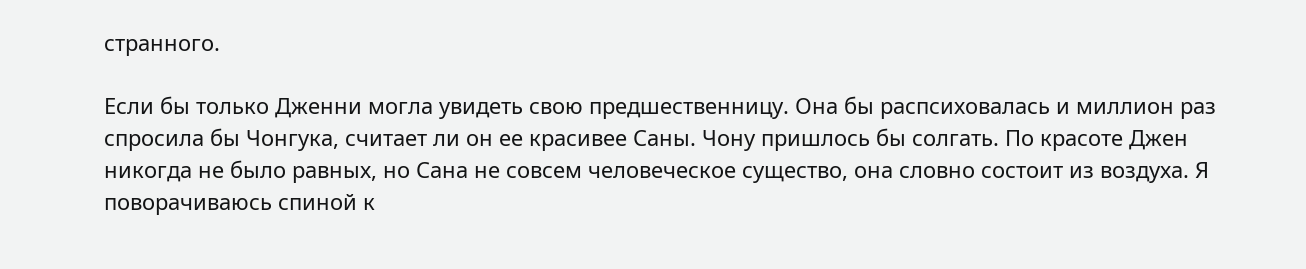странного.

Если бы только Дженни могла увидеть свою предшественницу. Она бы распсиховалась и миллион раз спросила бы Чонгука, считает ли он ее красивее Саны. Чону пришлось бы солгать. По красоте Джен никогда не было равных, но Сана не совсем человеческое существо, она словно состоит из воздуха. Я поворачиваюсь спиной к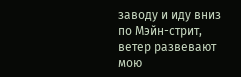заводу и иду вниз по Мэйн-стрит, ветер развевают мою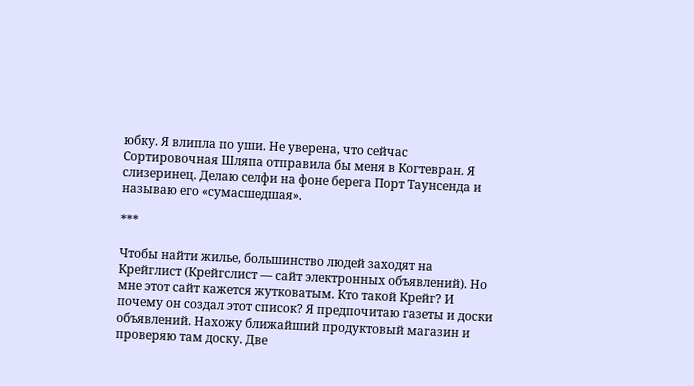юбку. Я влипла по уши. Не уверена, что сейчас Сортировочная Шляпа отправила бы меня в Когтевран. Я слизеринец. Делаю селфи на фоне берега Порт Таунсенда и называю его «сумасшедшая».

***

Чтобы найти жилье, большинство людей заходят на Крейглист (Крейгслист — сайт электронных объявлений). Но мне этот сайт кажется жутковатым. Кто такой Крейг? И почему он создал этот список? Я предпочитаю газеты и доски объявлений. Нахожу ближайший продуктовый магазин и проверяю там доску. Две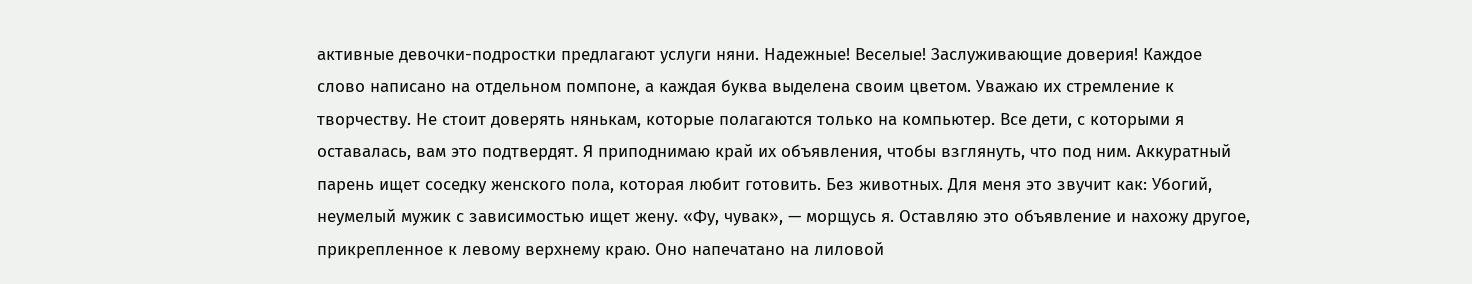активные девочки-подростки предлагают услуги няни. Надежные! Веселые! Заслуживающие доверия! Каждое слово написано на отдельном помпоне, а каждая буква выделена своим цветом. Уважаю их стремление к творчеству. Не стоит доверять нянькам, которые полагаются только на компьютер. Все дети, с которыми я оставалась, вам это подтвердят. Я приподнимаю край их объявления, чтобы взглянуть, что под ним. Аккуратный парень ищет соседку женского пола, которая любит готовить. Без животных. Для меня это звучит как: Убогий, неумелый мужик с зависимостью ищет жену. «Фу, чувак», — морщусь я. Оставляю это объявление и нахожу другое, прикрепленное к левому верхнему краю. Оно напечатано на лиловой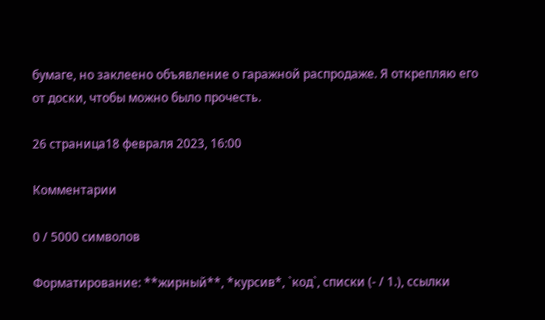бумаге, но заклеено объявление о гаражной распродаже. Я открепляю его от доски, чтобы можно было прочесть.

26 страница18 февраля 2023, 16:00

Комментарии

0 / 5000 символов

Форматирование: **жирный**, *курсив*, `код`, списки (- / 1.), ссылки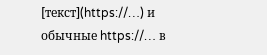[текст](https://…) и обычные https://… в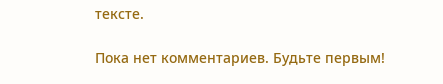тексте.

Пока нет комментариев. Будьте первым!